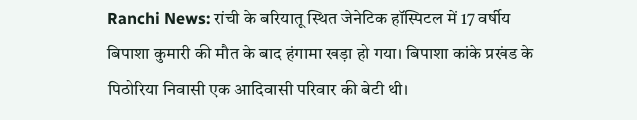Ranchi News: रांची के बरियातू स्थित जेनेटिक हॉस्पिटल में 17 वर्षीय बिपाशा कुमारी की मौत के बाद हंगामा खड़ा हो गया। बिपाशा कांके प्रखंड के पिठोरिया निवासी एक आदिवासी परिवार की बेटी थी।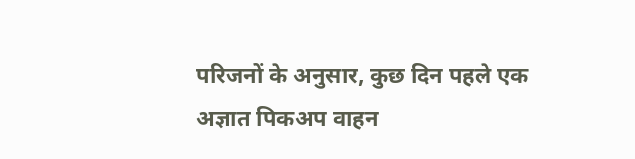परिजनों के अनुसार, कुछ दिन पहले एक अज्ञात पिकअप वाहन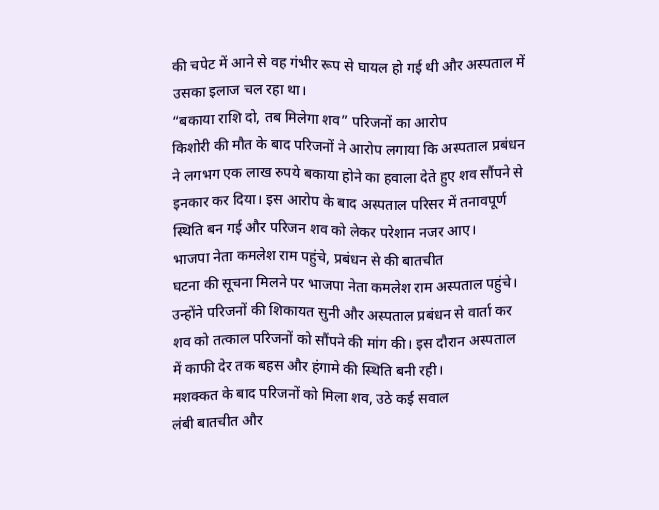की चपेट में आने से वह गंभीर रूप से घायल हो गई थी और अस्पताल में उसका इलाज चल रहा था।
“बकाया राशि दो, तब मिलेगा शव” परिजनों का आरोप
किशोरी की मौत के बाद परिजनों ने आरोप लगाया कि अस्पताल प्रबंधन ने लगभग एक लाख रुपये बकाया होने का हवाला देते हुए शव सौंपने से इनकार कर दिया। इस आरोप के बाद अस्पताल परिसर में तनावपूर्ण स्थिति बन गई और परिजन शव को लेकर परेशान नजर आए।
भाजपा नेता कमलेश राम पहुंचे, प्रबंधन से की बातचीत
घटना की सूचना मिलने पर भाजपा नेता कमलेश राम अस्पताल पहुंचे। उन्होंने परिजनों की शिकायत सुनी और अस्पताल प्रबंधन से वार्ता कर शव को तत्काल परिजनों को सौंपने की मांग की। इस दौरान अस्पताल में काफी देर तक बहस और हंगामे की स्थिति बनी रही।
मशक्कत के बाद परिजनों को मिला शव, उठे कई सवाल
लंबी बातचीत और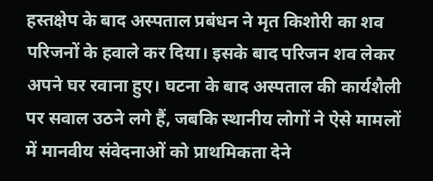हस्तक्षेप के बाद अस्पताल प्रबंधन ने मृत किशोरी का शव परिजनों के हवाले कर दिया। इसके बाद परिजन शव लेकर अपने घर रवाना हुए। घटना के बाद अस्पताल की कार्यशैली पर सवाल उठने लगे हैं, जबकि स्थानीय लोगों ने ऐसे मामलों में मानवीय संवेदनाओं को प्राथमिकता देने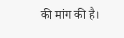की मांग की है।